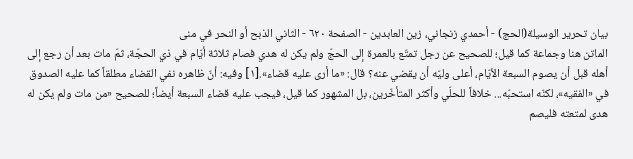بيان تحرير الوسيلة(الحج) - أحمدي زنجاني، زين العابدين - الصفحة ٦٢٠ - الثاني الذبح أو النحر في منى
الماتن هنا وجماعة كما قيل؛ للصحيح عن رجل تمتّع بالعمرة إلى الحجّ ولم يكن له هدي فصام ثلاثة أيّام في ذي الحجّة، ثمّ مات بعد أن رجع إلى أهله قبل أن يصوم السبعة الأيّام، أعلى وليّه أن يقضي عنه؟ قال: «ما أرى عليه قضاء».[١] وفيه: أنّ ظاهره نفي القضاء مطلقاً كما عليه الصدوق في «الفقيه»، لكنّه استحبّه... خلافاً للحلّي وأكثر المتأخّرين، بل المشهور كما قيل، فيجب عليه قضاء السبعة أيضاً؛ للصحيح «من مات ولم يكن له هدى لمتعته فليصم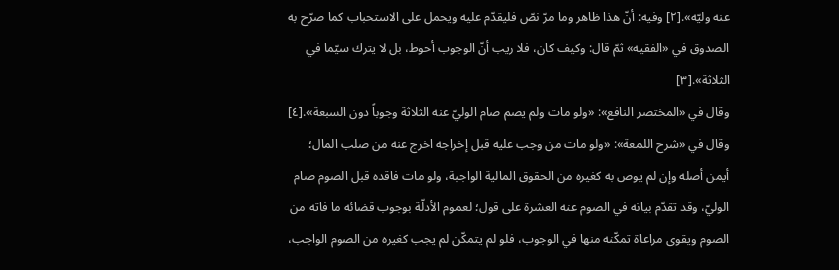عنه وليّه».[٢] وفيه: أنّ هذا ظاهر وما مرّ نصّ فليقدّم عليه ويحمل على الاستحباب كما صرّح به الصدوق في «الفقيه» ثمّ قال: وكيف كان، فلا ريب أنّ الوجوب أحوط، بل لا يترك سيّما في الثلاثة».[٣]
وقال في «المختصر النافع»: «ولو مات ولم يصم صام الوليّ عنه الثلاثة وجوباً دون السبعة».[٤] وقال في «شرح اللمعة»: «ولو مات من وجب عليه قبل إخراجه اخرج عنه من صلب المال؛ أيمن أصله وإن لم يوص به كغيره من الحقوق المالية الواجبة، ولو مات فاقده قبل الصوم صام الوليّ، وقد تقدّم بيانه في الصوم عنه العشرة على قول؛ لعموم الأدلّة بوجوب قضائه ما فاته من الصوم ويقوى مراعاة تمكّنه منها في الوجوب، فلو لم يتمكّن لم يجب كغيره من الصوم الواجب،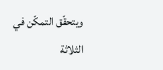ويتحقّق التمكّن في الثلاثة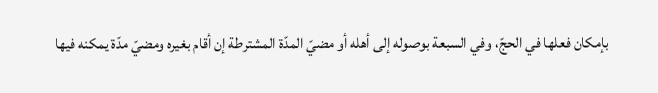بإمكان فعلها في الحجّ، وفي السبعة بوصوله إلى أهله أو مضيّ المدّة المشترطة إن أقام بغيره ومضيّ مدّة يمكنه فيها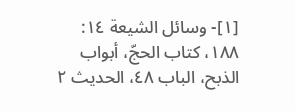[١]- وسائل الشيعة ١٤: ١٨٨، كتاب الحجّ، أبواب الذبح، الباب ٤٨، الحديث ٢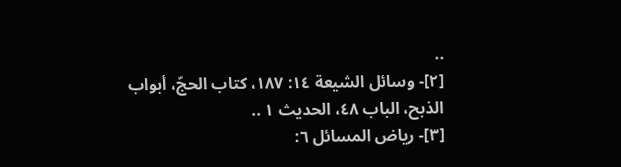..
[٢]- وسائل الشيعة ١٤: ١٨٧، كتاب الحجّ، أبواب الذبح، الباب ٤٨، الحديث ١ ..
[٣]- رياض المسائل ٦: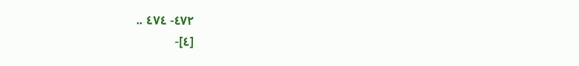٤٧٢- ٤٧٤ ..
[٤]-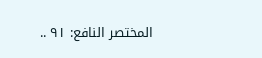المختصر النافع: ٩١ ..